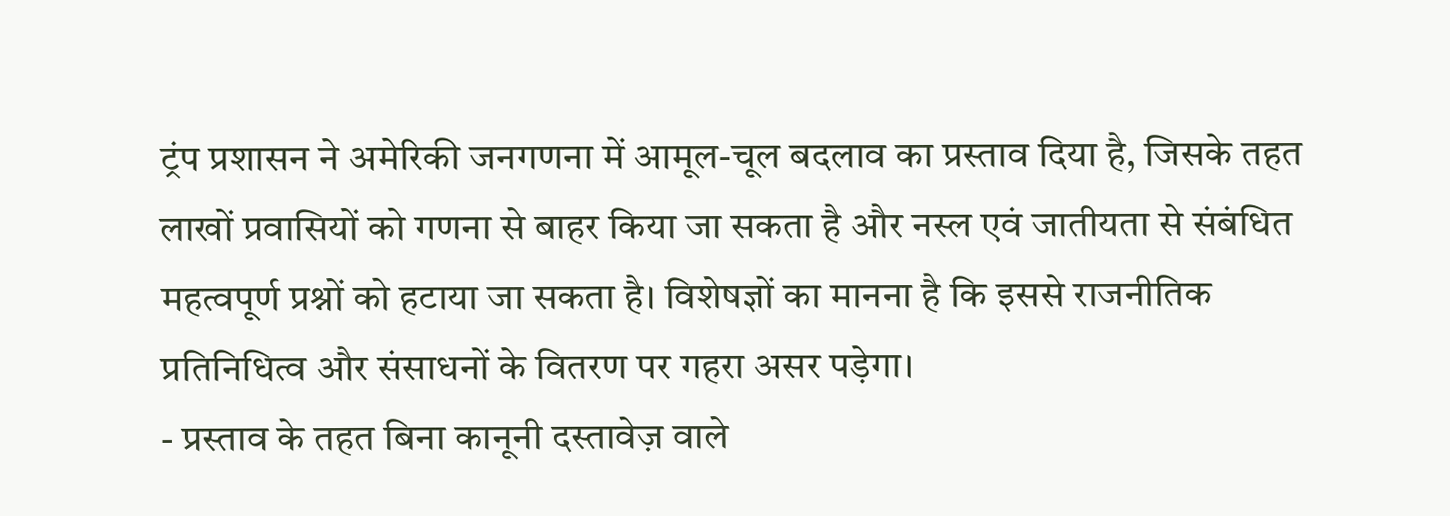ट्रंप प्रशासन ने अमेरिकी जनगणना में आमूल-चूल बदलाव का प्रस्ताव दिया है, जिसके तहत लाखों प्रवासियों को गणना से बाहर किया जा सकता है और नस्ल एवं जातीयता से संबंधित महत्वपूर्ण प्रश्नों को हटाया जा सकता है। विशेषज्ञों का मानना है कि इससे राजनीतिक प्रतिनिधित्व और संसाधनों के वितरण पर गहरा असर पड़ेगा।
- प्रस्ताव के तहत बिना कानूनी दस्तावेज़ वाले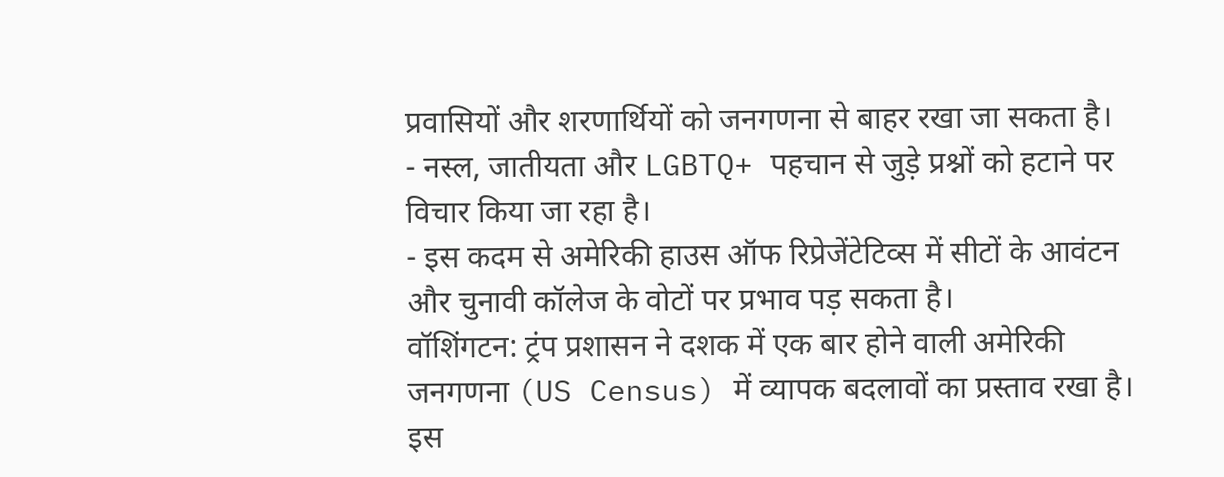प्रवासियों और शरणार्थियों को जनगणना से बाहर रखा जा सकता है।
- नस्ल, जातीयता और LGBTQ+ पहचान से जुड़े प्रश्नों को हटाने पर विचार किया जा रहा है।
- इस कदम से अमेरिकी हाउस ऑफ रिप्रेजेंटेटिव्स में सीटों के आवंटन और चुनावी कॉलेज के वोटों पर प्रभाव पड़ सकता है।
वॉशिंगटन: ट्रंप प्रशासन ने दशक में एक बार होने वाली अमेरिकी जनगणना (US Census) में व्यापक बदलावों का प्रस्ताव रखा है। इस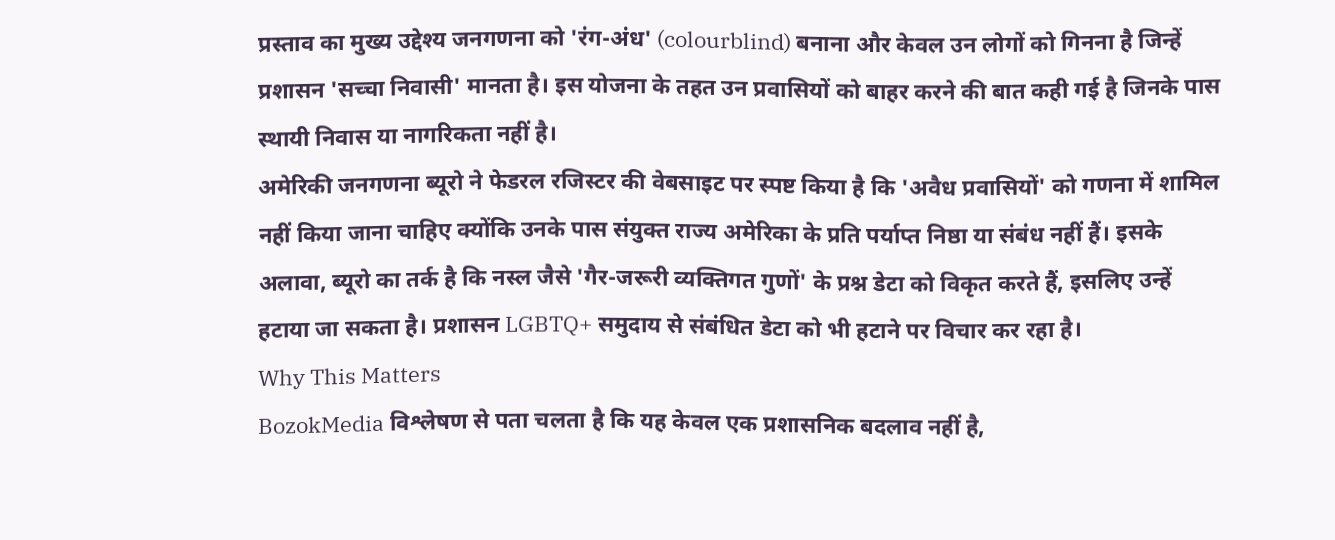प्रस्ताव का मुख्य उद्देश्य जनगणना को 'रंग-अंध' (colourblind) बनाना और केवल उन लोगों को गिनना है जिन्हें प्रशासन 'सच्चा निवासी' मानता है। इस योजना के तहत उन प्रवासियों को बाहर करने की बात कही गई है जिनके पास स्थायी निवास या नागरिकता नहीं है।
अमेरिकी जनगणना ब्यूरो ने फेडरल रजिस्टर की वेबसाइट पर स्पष्ट किया है कि 'अवैध प्रवासियों' को गणना में शामिल नहीं किया जाना चाहिए क्योंकि उनके पास संयुक्त राज्य अमेरिका के प्रति पर्याप्त निष्ठा या संबंध नहीं हैं। इसके अलावा, ब्यूरो का तर्क है कि नस्ल जैसे 'गैर-जरूरी व्यक्तिगत गुणों' के प्रश्न डेटा को विकृत करते हैं, इसलिए उन्हें हटाया जा सकता है। प्रशासन LGBTQ+ समुदाय से संबंधित डेटा को भी हटाने पर विचार कर रहा है।
Why This Matters
BozokMedia विश्लेषण से पता चलता है कि यह केवल एक प्रशासनिक बदलाव नहीं है,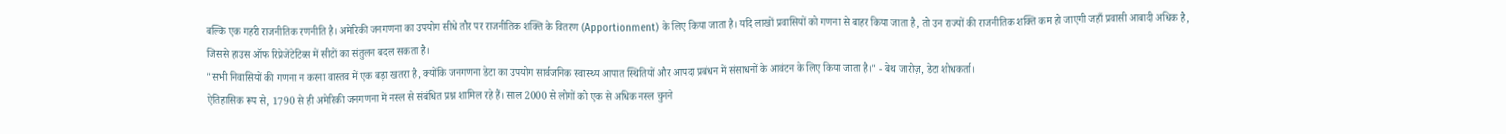बल्कि एक गहरी राजनीतिक रणनीति है। अमेरिकी जनगणना का उपयोग सीधे तौर पर राजनीतिक शक्ति के वितरण (Apportionment) के लिए किया जाता है। यदि लाखों प्रवासियों को गणना से बाहर किया जाता है, तो उन राज्यों की राजनीतिक शक्ति कम हो जाएगी जहाँ प्रवासी आबादी अधिक है, जिससे हाउस ऑफ रिप्रेजेंटेटिव्स में सीटों का संतुलन बदल सकता है।
"सभी निवासियों की गणना न करना वास्तव में एक बड़ा खतरा है, क्योंकि जनगणना डेटा का उपयोग सार्वजनिक स्वास्थ्य आपात स्थितियों और आपदा प्रबंधन में संसाधनों के आवंटन के लिए किया जाता है।" - बेथ जारोज़, डेटा शोधकर्ता।
ऐतिहासिक रूप से, 1790 से ही अमेरिकी जनगणना में नस्ल से संबंधित प्रश्न शामिल रहे हैं। साल 2000 से लोगों को एक से अधिक नस्ल चुनने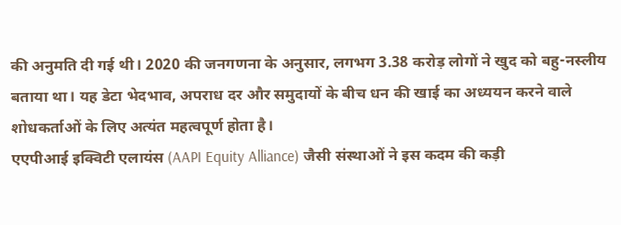की अनुमति दी गई थी। 2020 की जनगणना के अनुसार, लगभग 3.38 करोड़ लोगों ने खुद को बहु-नस्लीय बताया था। यह डेटा भेदभाव, अपराध दर और समुदायों के बीच धन की खाई का अध्ययन करने वाले शोधकर्ताओं के लिए अत्यंत महत्वपूर्ण होता है।
एएपीआई इक्विटी एलायंस (AAPI Equity Alliance) जैसी संस्थाओं ने इस कदम की कड़ी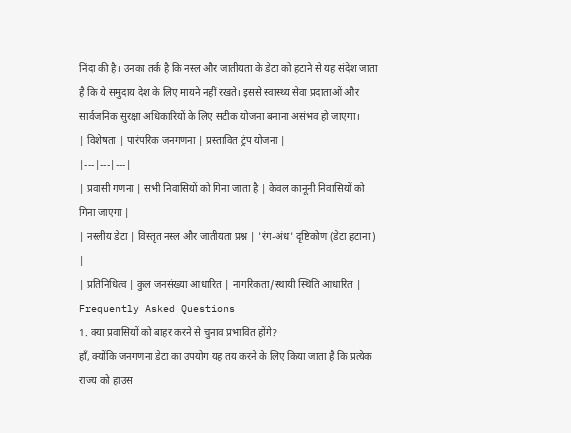निंदा की है। उनका तर्क है कि नस्ल और जातीयता के डेटा को हटाने से यह संदेश जाता है कि ये समुदाय देश के लिए मायने नहीं रखते। इससे स्वास्थ्य सेवा प्रदाताओं और सार्वजनिक सुरक्षा अधिकारियों के लिए सटीक योजना बनाना असंभव हो जाएगा।
| विशेषता | पारंपरिक जनगणना | प्रस्तावित ट्रंप योजना |
|---|---|---|
| प्रवासी गणना | सभी निवासियों को गिना जाता है | केवल कानूनी निवासियों को गिना जाएगा |
| नस्लीय डेटा | विस्तृत नस्ल और जातीयता प्रश्न | 'रंग-अंध' दृष्टिकोण (डेटा हटाना) |
| प्रतिनिधित्व | कुल जनसंख्या आधारित | नागरिकता/स्थायी स्थिति आधारित |
Frequently Asked Questions
1. क्या प्रवासियों को बाहर करने से चुनाव प्रभावित होंगे?
हाँ, क्योंकि जनगणना डेटा का उपयोग यह तय करने के लिए किया जाता है कि प्रत्येक राज्य को हाउस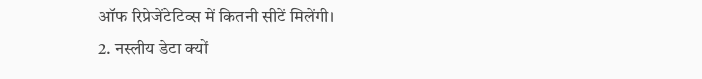ऑफ रिप्रेजेंटेटिव्स में कितनी सीटें मिलेंगी।
2. नस्लीय डेटा क्यों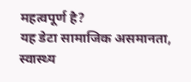महत्वपूर्ण है?
यह डेटा सामाजिक असमानता, स्वास्थ्य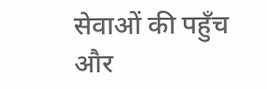सेवाओं की पहुँच और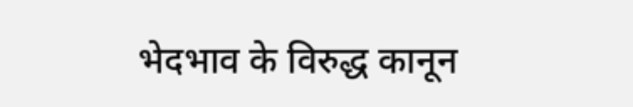भेदभाव के विरुद्ध कानून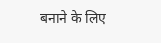बनाने के लिए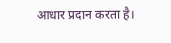आधार प्रदान करता है।